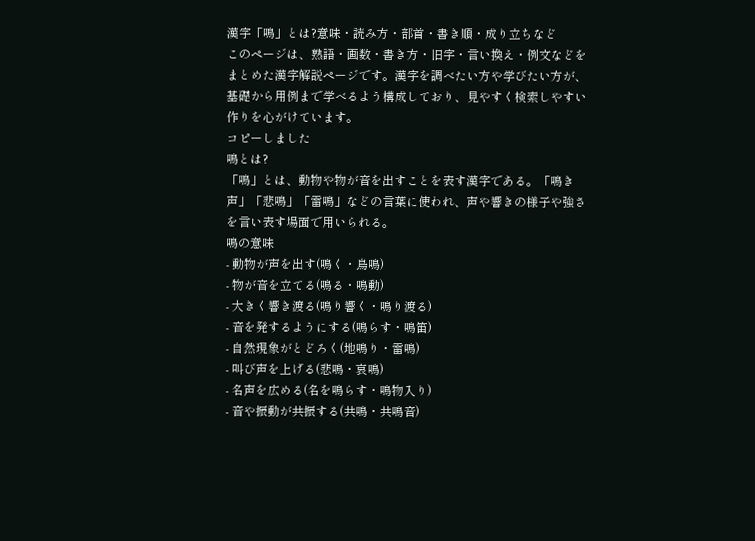漢字「鳴」とは?意味・読み方・部首・書き順・成り立ちなど
このページは、熟語・画数・書き方・旧字・言い換え・例文などをまとめた漢字解説ページです。漢字を調べたい方や学びたい方が、基礎から用例まで学べるよう構成しており、見やすく検索しやすい作りを心がけています。
コピーしました
鳴とは?
「鳴」とは、動物や物が音を出すことを表す漢字である。「鳴き声」「悲鳴」「雷鳴」などの言葉に使われ、声や響きの様子や強さを言い表す場面で用いられる。
鳴の意味
- 動物が声を出す(鳴く・鳥鳴)
- 物が音を立てる(鳴る・鳴動)
- 大きく響き渡る(鳴り響く・鳴り渡る)
- 音を発するようにする(鳴らす・鳴笛)
- 自然現象がとどろく(地鳴り・雷鳴)
- 叫び声を上げる(悲鳴・哀鳴)
- 名声を広める(名を鳴らす・鳴物入り)
- 音や振動が共振する(共鳴・共鳴音)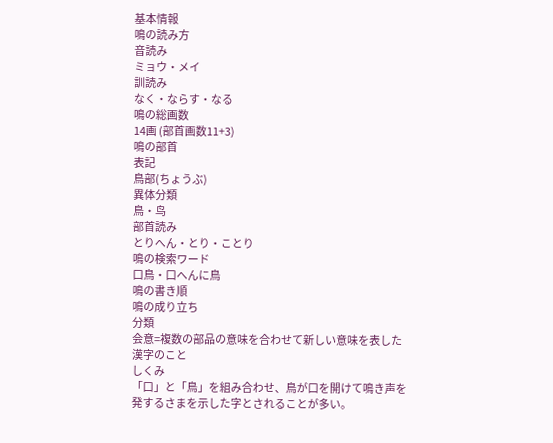基本情報
鳴の読み方
音読み
ミョウ・メイ
訓読み
なく・ならす・なる
鳴の総画数
14画 (部首画数11+3)
鳴の部首
表記
鳥部(ちょうぶ)
異体分類
鳥・⻦
部首読み
とりへん・とり・ことり
鳴の検索ワード
口鳥・口へんに鳥
鳴の書き順
鳴の成り立ち
分類
会意=複数の部品の意味を合わせて新しい意味を表した漢字のこと
しくみ
「口」と「鳥」を組み合わせ、鳥が口を開けて鳴き声を発するさまを示した字とされることが多い。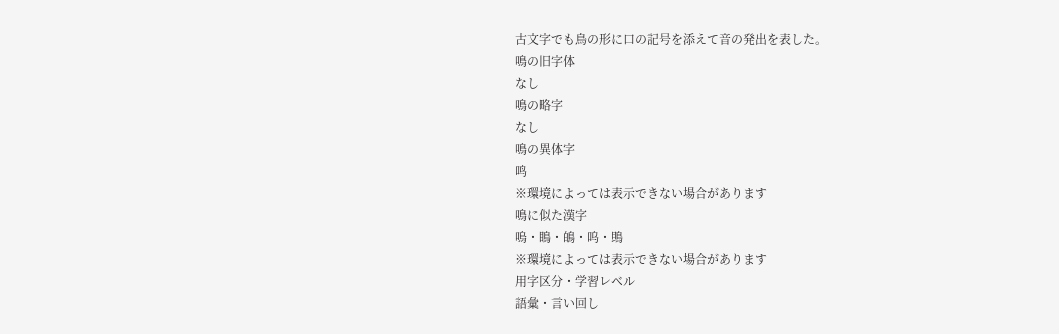古文字でも鳥の形に口の記号を添えて音の発出を表した。
鳴の旧字体
なし
鳴の略字
なし
鳴の異体字
鸣
※環境によっては表示できない場合があります
鳴に似た漢字
嗚・瞗・䳆・呜・鴠
※環境によっては表示できない場合があります
用字区分・学習レベル
語彙・言い回し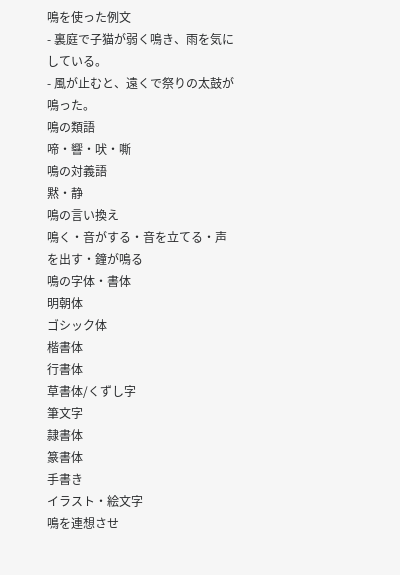鳴を使った例文
- 裏庭で子猫が弱く鳴き、雨を気にしている。
- 風が止むと、遠くで祭りの太鼓が鳴った。
鳴の類語
啼・響・吠・嘶
鳴の対義語
黙・静
鳴の言い換え
鳴く・音がする・音を立てる・声を出す・鐘が鳴る
鳴の字体・書体
明朝体
ゴシック体
楷書体
行書体
草書体/くずし字
筆文字
隷書体
篆書体
手書き
イラスト・絵文字
鳴を連想させ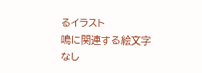るイラスト
鳴に関連する絵文字
なし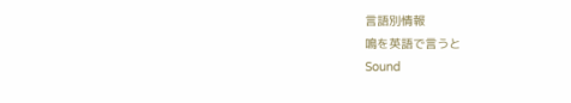言語別情報
鳴を英語で言うと
Sound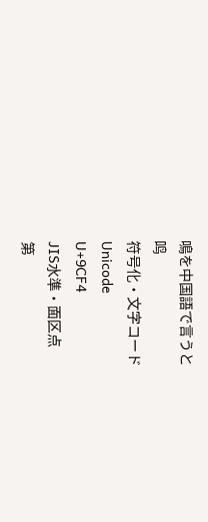鳴を中国語で言うと
鸣
符号化・文字コード
Unicode
U+9CF4
JIS水準・面区点
第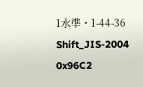1水準・1-44-36
Shift_JIS-2004
0x96C2